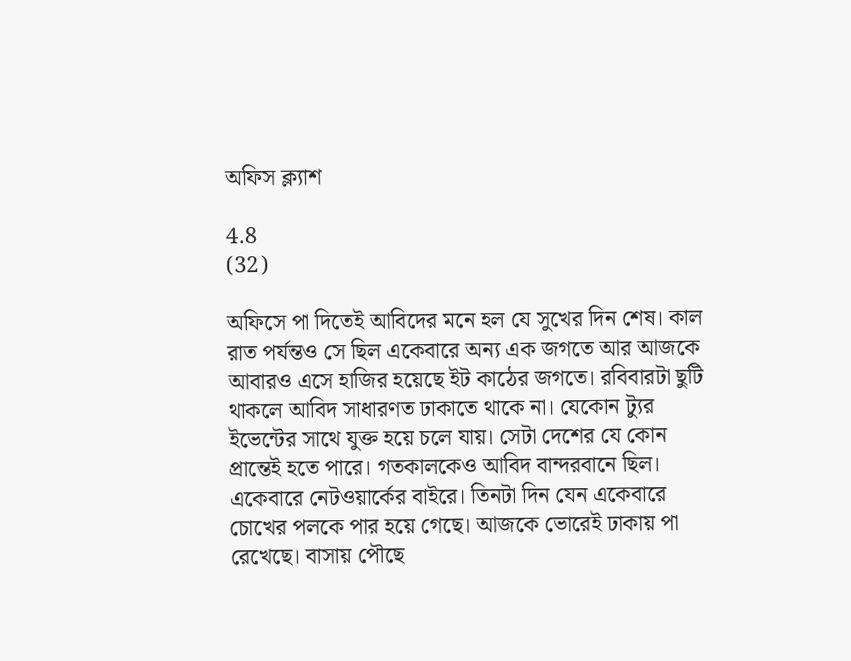অফিস ক্ল্যাশ

4.8
(32)

অফিসে পা দিতেই আবিদের মনে হল যে সুখের দিন শেষ। কাল রাত পর্যন্তও সে ছিল একেবারে অন্য এক জগতে আর আজকে আবারও এসে হাজির হয়েছে ইট কাঠের জগতে। রবিবারটা ছুটি থাকলে আবিদ সাধারণত ঢাকাতে থাকে না। যেকোন ট্যুর ইভেন্টের সাথে যুক্ত হয়ে চলে যায়। সেটা দেশের যে কোন প্রান্তেই হতে পারে। গতকালকেও আবিদ বান্দরবানে ছিল। একেবারে নেটওয়ার্কের বাইরে। তিনটা দিন যেন একেবারে চোখের পলকে পার হয়ে গেছে। আজকে ভোরেই ঢাকায় পা রেখেছে। বাসায় পৌছে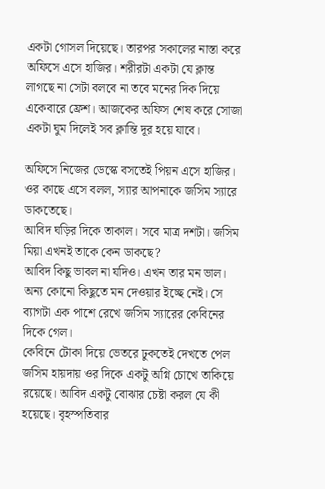একটা গোসল দিয়েছে। তারপর সকালের নাস্তা করে অফিসে এসে হাজির। শরীরটা একটা যে ক্লান্ত লাগছে না সেটা বলবে না তবে মনের দিক দিয়ে একেবারে ফ্রেশ। আজকের অফিস শেষ করে সোজা একটা ঘুম দিলেই সব ক্লান্তি দূর হয়ে যাবে।

অফিসে নিজের ডেস্কে বসতেই পিয়ন এসে হাজির। ওর কাছে এসে বলল, স্যার আপনাকে জসিম স্যারে ডাকতেছে।
আবিদ ঘড়ির দিকে তাকাল। সবে মাত্র দশটা। জসিম মিয়া এখনই তাকে কেন ডাকছে?
আবিদ কিছু ভাবল না যদিও। এখন তার মন ভাল। অন্য কোনো কিছুতে মন দেওয়ার ইচ্ছে নেই। সে ব্যাগটা এক পাশে রেখে জসিম স্যারের কেবিনের দিকে গেল।
কেবিনে টোকা দিয়ে ভেতরে ঢুকতেই দেখতে পেল জসিম হায়দায় ওর দিকে একটু অগ্নি চোখে তাকিয়ে রয়েছে। আবিদ একটু বোঝার চেষ্টা করল যে কী হয়েছে। বৃহস্পতিবার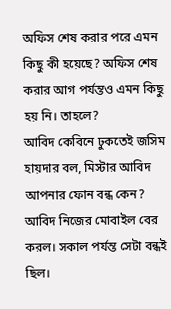অফিস শেষ করার পরে এমন কিছু কী হয়েছে? অফিস শেষ করার আগ পর্যন্তও এমন কিছু হয় নি। তাহলে?
আবিদ কেবিনে ঢুকতেই জসিম হায়দার বল, মিস্টার আবিদ আপনার ফোন বন্ধ কেন?
আবিদ নিজের মোবাইল বের করল। সকাল পর্যন্ত সেটা বন্ধই ছিল।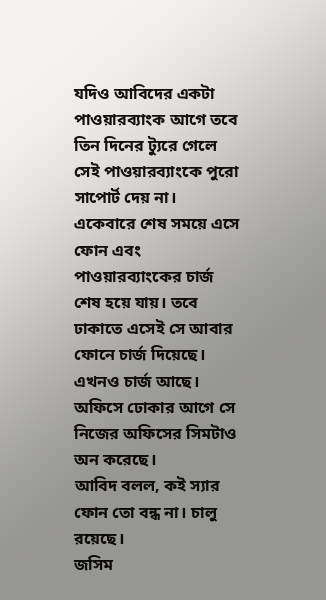যদিও আবিদের একটা পাওয়ারব্যাংক আগে তবে তিন দিনের ট্যুরে গেলে সেই পাওয়ারব্যাংকে পুরো সাপোর্ট দেয় না। একেবারে শেষ সময়ে এসে ফোন এবং পাওয়ারব্যাংকের চার্জ শেষ হয়ে যায়। তবে ঢাকাতে এসেই সে আবার ফোনে চার্জ দিয়েছে। এখনও চার্জ আছে। অফিসে ঢোকার আগে সে নিজের অফিসের সিমটাও অন করেছে।
আবিদ বলল, কই স্যার ফোন তো বন্ধ না। চালু রয়েছে।
জসিম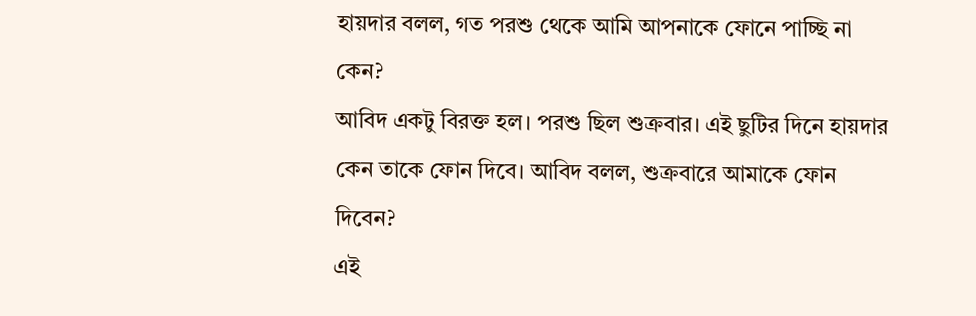হায়দার বলল, গত পরশু থেকে আমি আপনাকে ফোনে পাচ্ছি না কেন?
আবিদ একটু বিরক্ত হল। পরশু ছিল শুক্রবার। এই ছুটির দিনে হায়দার কেন তাকে ফোন দিবে। আবিদ বলল, শুক্রবারে আমাকে ফোন দিবেন?
এই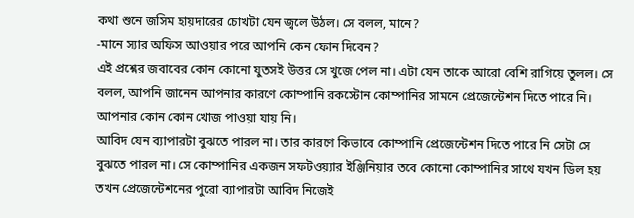কথা শুনে জসিম হায়দারের চোখটা যেন জ্বলে উঠল। সে বলল, মানে?
-মানে স্যার অফিস আওয়ার পরে আপনি কেন ফোন দিবেন?
এই প্রশ্নের জবাবের কোন কোনো যুতসই উত্তর সে খুজে পেল না। এটা যেন তাকে আরো বেশি রাগিয়ে তুলল। সে বলল, আপনি জানেন আপনার কারণে কোম্পানি রকস্টোন কোম্পানির সামনে প্রেজেন্টেশন দিতে পারে নি। আপনার কোন কোন খোজ পাওয়া যায় নি।
আবিদ যেন ব্যাপারটা বুঝতে পারল না। তার কারণে কিভাবে কোম্পানি প্রেজেন্টেশন দিতে পারে নি সেটা সে বুঝতে পারল না। সে কোম্পানির একজন সফটওয়্যার ইঞ্জিনিয়ার তবে কোনো কোম্পানির সাথে যখন ডিল হয় তখন প্রেজেন্টেশনের পুরো ব্যাপারটা আবিদ নিজেই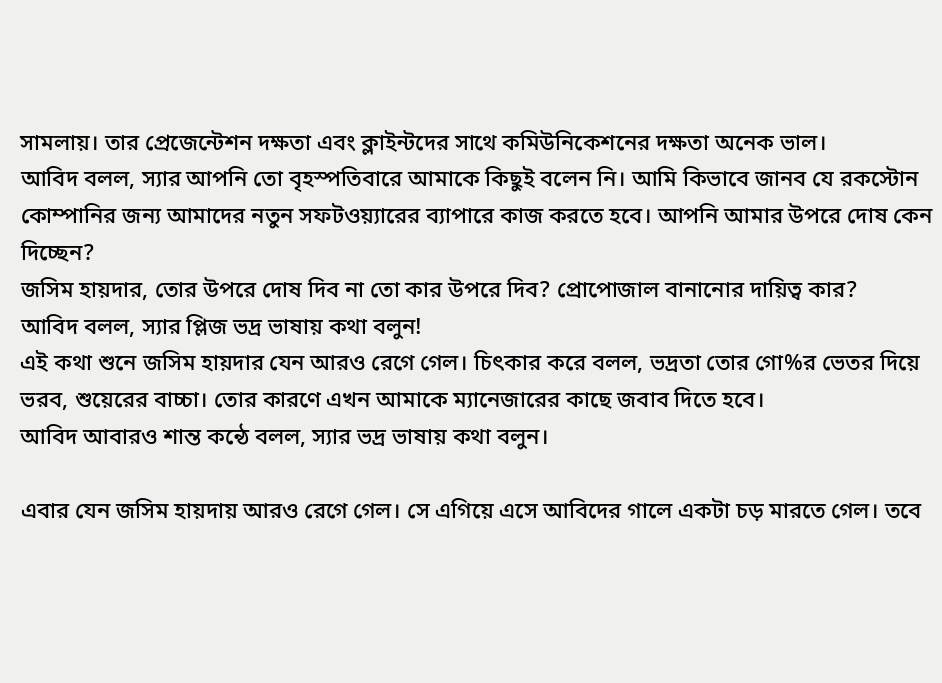সামলায়। তার প্রেজেন্টেশন দক্ষতা এবং ক্লাইন্টদের সাথে কমিউনিকেশনের দক্ষতা অনেক ভাল।
আবিদ বলল, স্যার আপনি তো বৃহস্পতিবারে আমাকে কিছুই বলেন নি। আমি কিভাবে জানব যে রকস্টোন কোম্পানির জন্য আমাদের নতুন সফটওয়্যারের ব্যাপারে কাজ করতে হবে। আপনি আমার উপরে দোষ কেন দিচ্ছেন?
জসিম হায়দার, তোর উপরে দোষ দিব না তো কার উপরে দিব? প্রোপোজাল বানানোর দায়িত্ব কার?
আবিদ বলল, স্যার প্লিজ ভদ্র ভাষায় কথা বলুন!
এই কথা শুনে জসিম হায়দার যেন আরও রেগে গেল। চিৎকার করে বলল, ভদ্রতা তোর গো%র ভেতর দিয়ে ভরব, শুয়েরের বাচ্চা। তোর কারণে এখন আমাকে ম্যানেজারের কাছে জবাব দিতে হবে।
আবিদ আবারও শান্ত কন্ঠে বলল, স্যার ভদ্র ভাষায় কথা বলুন।

এবার যেন জসিম হায়দায় আরও রেগে গেল। সে এগিয়ে এসে আবিদের গালে একটা চড় মারতে গেল। তবে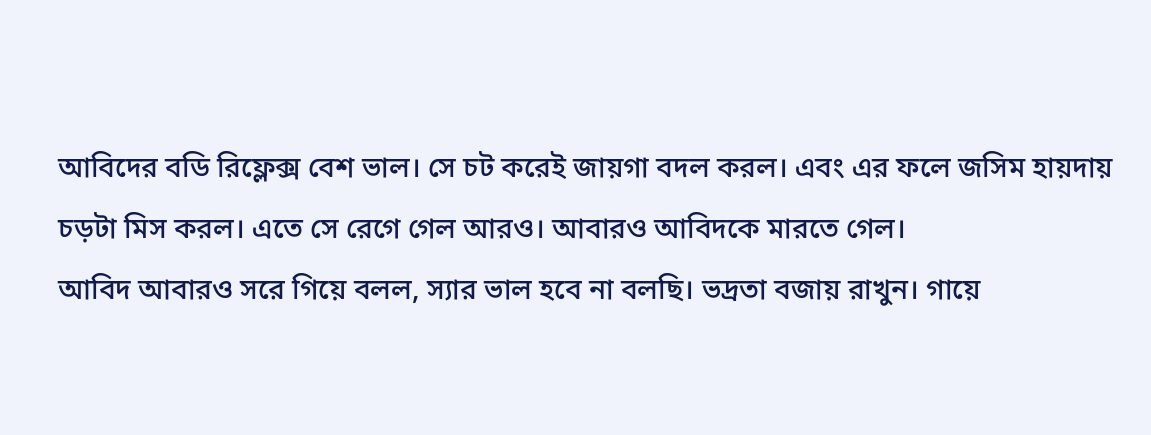আবিদের বডি রিফ্লেক্স বেশ ভাল। সে চট করেই জায়গা বদল করল। এবং এর ফলে জসিম হায়দায় চড়টা মিস করল। এতে সে রেগে গেল আরও। আবারও আবিদকে মারতে গেল।
আবিদ আবারও সরে গিয়ে বলল, স্যার ভাল হবে না বলছি। ভদ্রতা বজায় রাখুন। গায়ে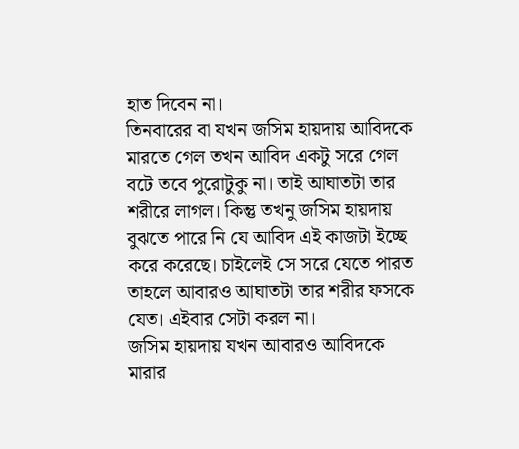হাত দিবেন না।
তিনবারের বা যখন জসিম হায়দায় আবিদকে মারতে গেল তখন আবিদ একটু সরে গেল বটে তবে পুরোটুকু না। তাই আঘাতটা তার শরীরে লাগল। কিন্তু তখনু জসিম হায়দায় বুঝতে পারে নি যে আবিদ এই কাজটা ইচ্ছে করে করেছে। চাইলেই সে সরে যেতে পারত তাহলে আবারও আঘাতটা তার শরীর ফসকে যেত। এইবার সেটা করল না।
জসিম হায়দায় যখন আবারও আবিদকে মারার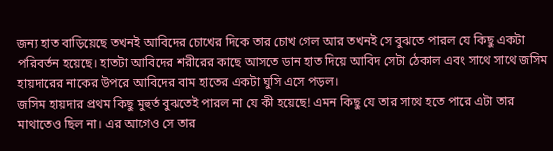জন্য হাত বাড়িয়েছে তখনই আবিদের চোখের দিকে তার চোখ গেল আর তখনই সে বুঝতে পারল যে কিছু একটা পরিবর্তন হয়েছে। হাতটা আবিদের শরীরের কাছে আসতে ডান হাত দিয়ে আবিদ সেটা ঠেকাল এবং সাথে সাথে জসিম হায়দারের নাকের উপরে আবিদের বাম হাতের একটা ঘুসি এসে পড়ল।
জসিম হায়দার প্রথম কিছু মুহুর্ত বুঝতেই পারল না যে কী হয়েছে! এমন কিছু যে তার সাথে হতে পারে এটা তার মাথাতেও ছিল না। এর আগেও সে তার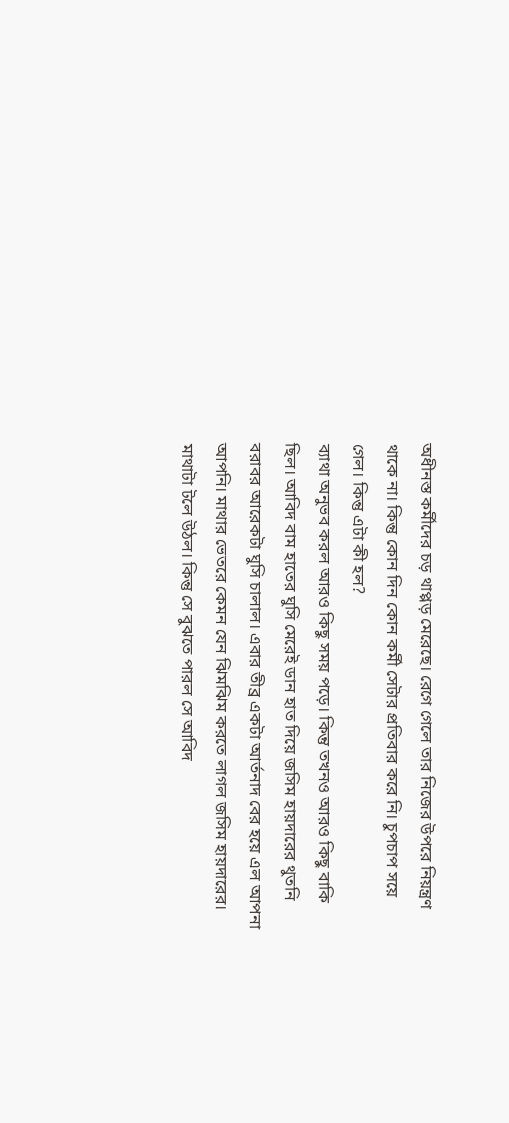অধীনস্ত কর্মীদের চড় থাপ্পড় মেরেছে। রেগে গেলে তার নিজের উপরে নিয়ন্ত্রণ থাকে না। কিন্তু কোন দিন কোন কর্মী সেটার প্রতিবার করে নি। চুপচাপ সয়ে গেল। কিন্তু এটা কী হল?
ব্যাথা অনুভব করল আরও কিছু সময় পড়ে। কিন্তু তখনও আরও কিছু বাকি ছিল। আবিদ বাম হাতের ঘুসি মেরেই ডান হাত দিয়ে জসিম হায়দারের থুতনি বরাবর আরেকটা ঘুসি চালাল। এবার তীব্র একটা আর্তনাদ বের হয়ে এল আপনা আপনি। মাথার ভেতরে কেমন যেন ঝিমঝিম করতে লাগল জসিম হায়দারের। মাথাটা টলে উঠল। কিন্তু সে বুঝতে পারল সে আবিদ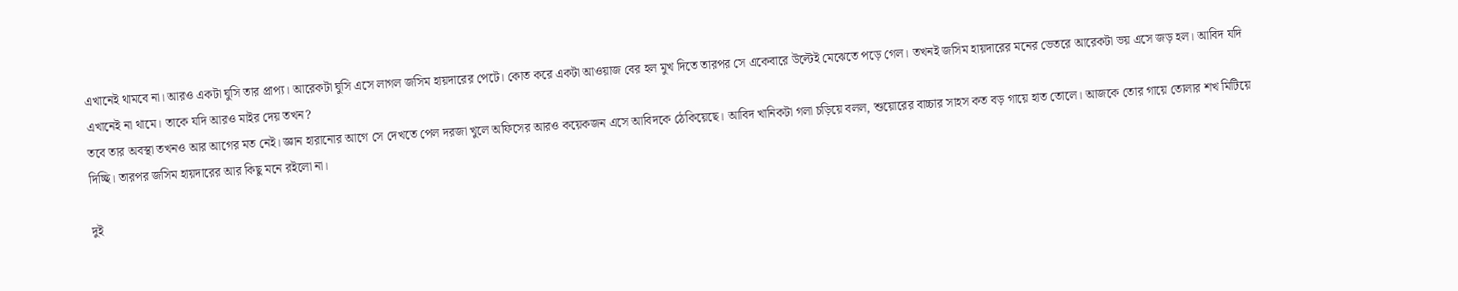এখানেই থামবে না। আরও একটা ঘুসি তার প্রাপ্য। আরেকটা ঘুসি এসে লাগল জসিম হায়দারের পেটে। কোত করে একটা আওয়াজ বের হল মুখ দিতে তারপর সে একেবারে উল্টেই মেঝেতে পড়ে গেল। তখনই জসিম হায়দারের মনের ভেতরে আরেকটা ভয় এসে জড় হল। আবিদ যদি এখানেই না থামে। তাকে যদি আরও মাইর দেয় তখন?
তবে তার অবস্থা তখনও আর আগের মত নেই। জ্ঞান হারানোর আগে সে দেখতে পেল দরজা খুলে অফিসের আরও কয়েকজন এসে আবিদকে ঠেকিয়েছে। আবিদ খানিকটা গলা চড়িয়ে বলল, শুয়োরের বাচ্চার সাহস কত বড় গায়ে হাত তোলে। আজকে তোর গায়ে তোলার শখ মিটিয়ে দিচ্ছি। তারপর জসিম হায়দারের আর কিছু মনে রইলো না।

দুই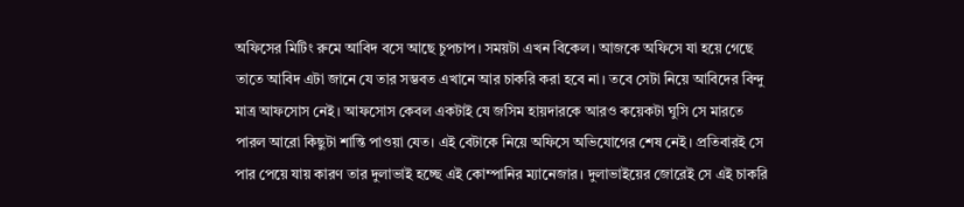অফিসের মিটিং রুমে আবিদ বসে আছে চুপচাপ। সময়টা এখন বিকেল। আজকে অফিসে যা হয়ে গেছে তাতে আবিদ এটা জানে যে তার সম্ভবত এখানে আর চাকরি করা হবে না। তবে সেটা নিয়ে আবিদের বিন্দু মাত্র আফসোস নেই। আফসোস কেবল একটাই যে জসিম হায়দারকে আরও কয়েকটা ঘুসি সে মারতে পারল আরো কিছুটা শান্তি পাওয়া যেত। এই বেটাকে নিয়ে অফিসে অভিযোগের শেষ নেই। প্রতিবারই সে পার পেয়ে যায় কারণ তার দুলাভাই হচ্ছে এই কোম্পানির ম্যানেজার। দুলাভাইয়ের জোরেই সে এই চাকরি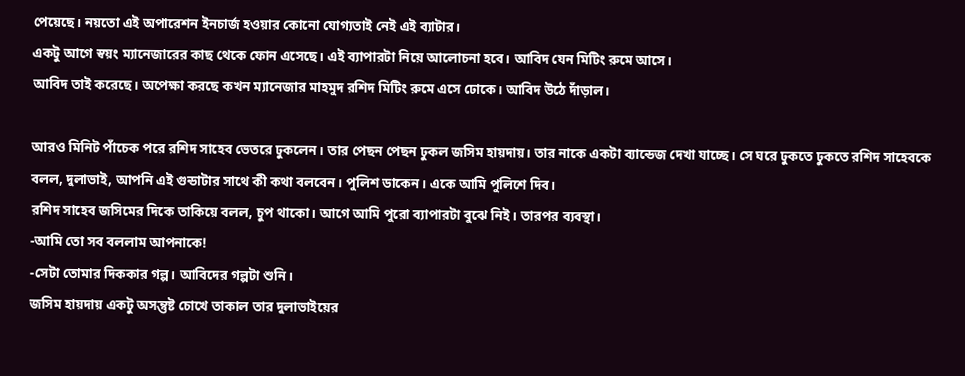পেয়েছে। নয়তো এই অপারেশন ইনচার্জ হওয়ার কোনো যোগ্যতাই নেই এই ব্যাটার।
একটু আগে স্বয়ং ম্যানেজারের কাছ থেকে ফোন এসেছে। এই ব্যাপারটা নিয়ে আলোচনা হবে। আবিদ যেন মিটিং রুমে আসে।
আবিদ তাই করেছে। অপেক্ষা করছে কখন ম্যানেজার মাহমুদ রশিদ মিটিং রুমে এসে ঢোকে। আবিদ উঠে দাঁড়াল।

আরও মিনিট পাঁচেক পরে রশিদ সাহেব ভেতরে ঢুকলেন। তার পেছন পেছন ঢুকল জসিম হায়দায়। তার নাকে একটা ব্যান্ডেজ দেখা যাচ্ছে। সে ঘরে ঢুকতে ঢুকতে রশিদ সাহেবকে বলল, দুলাভাই, আপনি এই গুন্ডাটার সাথে কী কথা বলবেন। পুলিশ ডাকেন। একে আমি পুলিশে দিব।
রশিদ সাহেব জসিমের দিকে তাকিয়ে বলল, চুপ থাকো। আগে আমি পুরো ব্যাপারটা বুঝে নিই। তারপর ব্যবস্থা।
-আমি তো সব বললাম আপনাকে!
-সেটা তোমার দিককার গল্প। আবিদের গল্পটা শুনি।
জসিম হায়দায় একটু অসন্তুষ্ট চোখে তাকাল তার দুলাভাইয়ের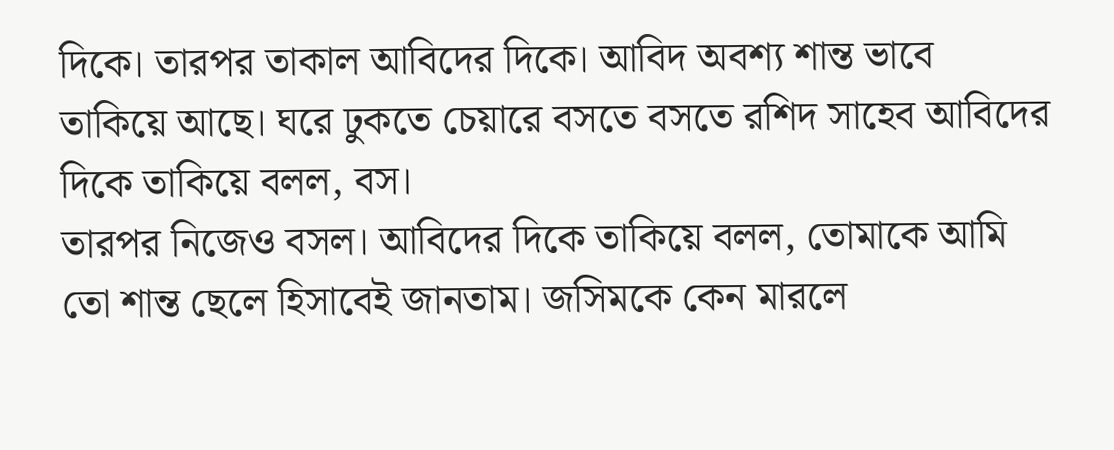দিকে। তারপর তাকাল আবিদের দিকে। আবিদ অবশ্য শান্ত ভাবে তাকিয়ে আছে। ঘরে ঢুকতে চেয়ারে বসতে বসতে রশিদ সাহেব আবিদের দিকে তাকিয়ে বলল, বস।
তারপর নিজেও বসল। আবিদের দিকে তাকিয়ে বলল, তোমাকে আমি তো শান্ত ছেলে হিসাবেই জানতাম। জসিমকে কেন মারলে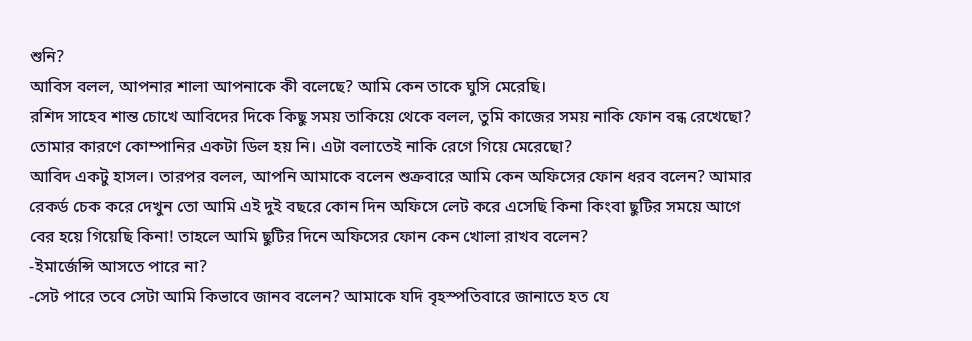শুনি?
আবিস বলল, আপনার শালা আপনাকে কী বলেছে? আমি কেন তাকে ঘুসি মেরেছি।
রশিদ সাহেব শান্ত চোখে আবিদের দিকে কিছু সময় তাকিয়ে থেকে বলল, তুমি কাজের সময় নাকি ফোন বন্ধ রেখেছো? তোমার কারণে কোম্পানির একটা ডিল হয় নি। এটা বলাতেই নাকি রেগে গিয়ে মেরেছো?
আবিদ একটু হাসল। তারপর বলল, আপনি আমাকে বলেন শুক্রবারে আমি কেন অফিসের ফোন ধরব বলেন? আমার রেকর্ড চেক করে দেখুন তো আমি এই দুই বছরে কোন দিন অফিসে লেট করে এসেছি কিনা কিংবা ছুটির সময়ে আগে বের হয়ে গিয়েছি কিনা! তাহলে আমি ছুটির দিনে অফিসের ফোন কেন খোলা রাখব বলেন?
-ইমার্জেন্সি আসতে পারে না?
-সেট পারে তবে সেটা আমি কিভাবে জানব বলেন? আমাকে যদি বৃহস্পতিবারে জানাতে হত যে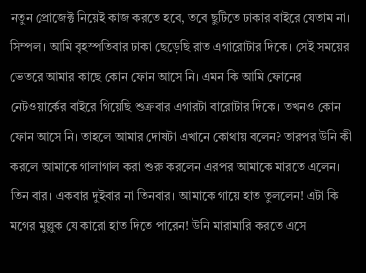নতুন প্রোজেক্ট নিয়েই কাজ করতে হবে, তবে ছুটিতে ঢাকার বাইরে যেতাম না। সিম্পল। আমি বৃহস্পতিবার ঢাকা ছেড়েছি রাত এগারোটার দিকে। সেই সময়ের ভেতরে আমার কাছে কোন ফোন আসে নি। এমন কি আমি ফোনের নেটওয়ার্কের বাইরে গিয়েছি শুক্রবার এগারটা বারোটার দিকে। তখনও কোন ফোন আসে নি। তাহলে আমার দোষটা এখানে কোথায় বলেন? তারপর উনি কী করলে আমাকে গালাগাল করা শুরু করলেন এরপর আমাকে মারতে এলেন। তিন বার। একবার দুইবার না তিনবার। আমাকে গায়ে হাত তুললেন! এটা কি মগের মুল্লুক যে কারো হাত দিতে পারেন! উনি মারামারি করতে এসে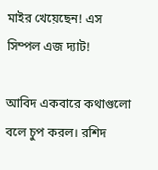মাইর খেয়েছেন! এস সিম্পল এজ দ্যাট!

আবিদ একবারে কথাগুলো বলে চুপ করল। রশিদ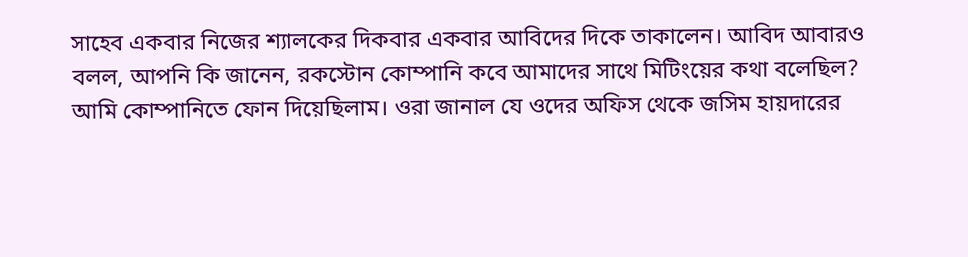সাহেব একবার নিজের শ্যালকের দিকবার একবার আবিদের দিকে তাকালেন। আবিদ আবারও বলল, আপনি কি জানেন, রকস্টোন কোম্পানি কবে আমাদের সাথে মিটিংয়ের কথা বলেছিল? আমি কোম্পানিতে ফোন দিয়েছিলাম। ওরা জানাল যে ওদের অফিস থেকে জসিম হায়দারের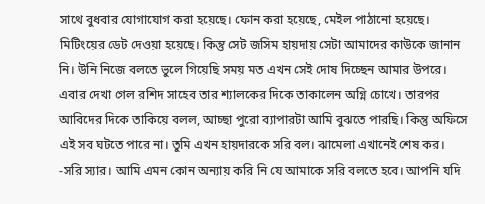সাথে বুধবার যোগাযোগ করা হয়েছে। ফোন করা হয়েছে, মেইল পাঠানো হয়েছে। মিটিংয়ের ডেট দেওয়া হয়েছে। কিন্তু সেট জসিম হায়দায় সেটা আমাদের কাউকে জানান নি। উনি নিজে বলতে ভুলে গিয়েছি সময় মত এখন সেই দোষ দিচ্ছেন আমার উপরে।
এবার দেখা গেল রশিদ সাহেব তার শ্যালকের দিকে তাকালেন অগ্নি চোখে। তারপর আবিদের দিকে তাকিয়ে বলল, আচ্ছা পুরো ব্যাপারটা আমি বুঝতে পারছি। কিন্তু অফিসে এই সব ঘটতে পারে না। তুমি এখন হায়দারকে সরি বল। ঝামেলা এখানেই শেষ কর।
-সরি স্যার। আমি এমন কোন অন্যায় করি নি যে আমাকে সরি বলতে হবে। আপনি যদি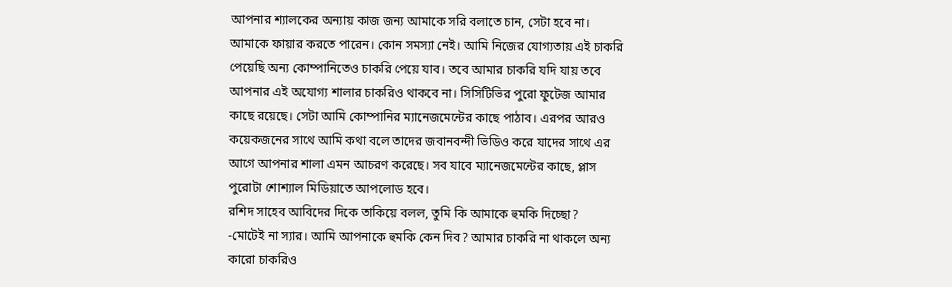আপনার শ্যালকের অন্যায় কাজ জন্য আমাকে সরি বলাতে চান, সেটা হবে না। আমাকে ফায়ার করতে পারেন। কোন সমস্যা নেই। আমি নিজের যোগ্যতায় এই চাকরি পেয়েছি অন্য কোম্পানিতেও চাকরি পেয়ে যাব। তবে আমার চাকরি যদি যায় তবে আপনার এই অযোগ্য শালার চাকরিও থাকবে না। সিসিটিভির পুরো ফুটেজ আমার কাছে রয়েছে। সেটা আমি কোম্পানির ম্যানেজমেন্টের কাছে পাঠাব। এরপর আরও কয়েকজনের সাথে আমি কথা বলে তাদের জবানবন্দী ভিডিও করে যাদের সাথে এর আগে আপনার শালা এমন আচরণ করেছে। সব যাবে ম্যানেজমেন্টের কাছে, প্লাস পুরোটা শোশ্যাল মিডিয়াতে আপলোড হবে।
রশিদ সাহেব আবিদের দিকে তাকিয়ে বলল, তুমি কি আমাকে হুমকি দিচ্ছো?
-মোটেই না স্যার। আমি আপনাকে হুমকি কেন দিব? আমার চাকরি না থাকলে অন্য কারো চাকরিও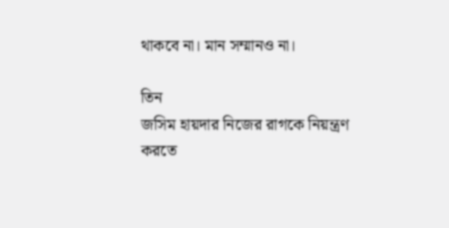থাকবে না। মান সম্মানও না।

তিন
জসিম হায়দার নিজের রাগকে নিয়ন্ত্রণ করতে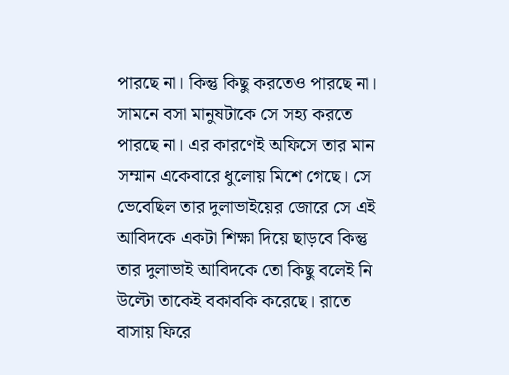পারছে না। কিন্তু কিছু করতেও পারছে না। সামনে বসা মানুষটাকে সে সহ্য করতে পারছে না। এর কারণেই অফিসে তার মান সম্মান একেবারে ধুলোয় মিশে গেছে। সে ভেবেছিল তার দুলাভাইয়ের জোরে সে এই আবিদকে একটা শিক্ষা দিয়ে ছাড়বে কিন্তু তার দুলাভাই আবিদকে তো কিছু বলেই নি উল্টো তাকেই বকাবকি করেছে। রাতে বাসায় ফিরে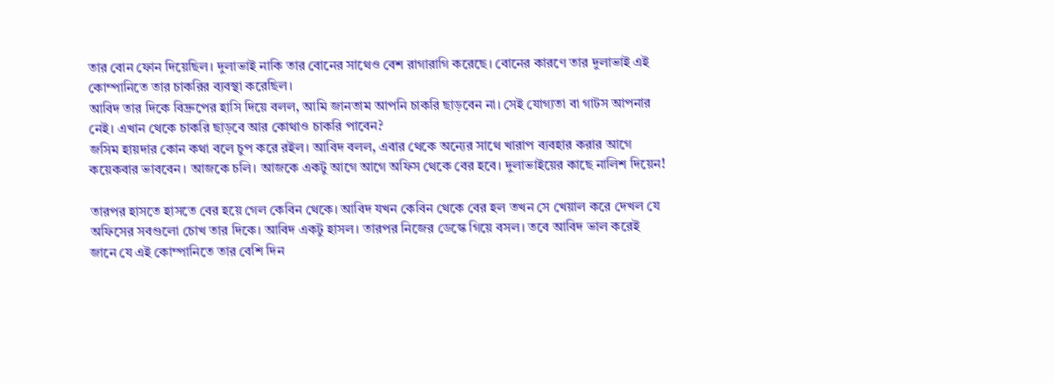তার বোন ফোন দিয়েছিল। দুলাভাই নাকি তার বোনের সাথেও বেশ রাগারাগি করেছে। বোনের কারণে তার দুলাভাই এই কোম্পানিতে তার চাকরির ব্যবস্থা করেছিল।
আবিদ তার দিকে বিদ্রুপের হাসি দিয়ে বলল, আমি জানতাম আপনি চাকরি ছাড়বেন না। সেই যোগ্যতা বা গাটস আপনার নেই। এখান থেকে চাকরি ছাড়বে আর কোথাও চাকরি পাবেন?
জসিম হায়দার কোন কথা বলে চুপ করে রইল। আবিদ বলল, এবার থেকে অন্যের সাথে খারাপ ব্যবহার করার আগে কয়েকবার ভাববেন। আজকে চলি। আজকে একটু আগে আগে অফিস থেকে বের হবে। দুলাভাইয়ের কাছে নালিশ দিয়েন!

তারপর হাসতে হাসতে বের হয়ে গেল কেবিন থেকে। আবিদ যখন কেবিন থেকে বের হল তখন সে খেয়াল করে দেখল যে অফিসের সবগুলো চোখ তার দিকে। আবিদ একটু হাসল। তারপর নিজের ডেস্কে গিয়ে বসল। তবে আবিদ ভাল করেই জানে যে এই কোম্পানিতে তার বেশি দিন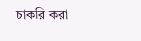চাকরি করা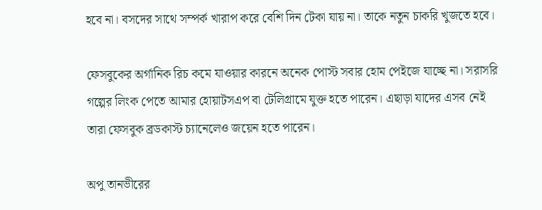হবে না। বসদের সাথে সম্পর্ক খারাপ করে বেশি দিন টেকা যায় না। তাকে নতুন চাকরি খুজতে হবে।

ফেসবুকের অর্গানিক রিচ কমে যাওয়ার কারনে অনেক পোস্ট সবার হোম পেইজে যাচ্ছে না। সরাসরি গল্পের লিংক পেতে আমার হোয়াটসএপ বা টেলিগ্রামে যুক্ত হতে পারেন। এছাড়া যাদের এসব নেই তারা ফেসবুক ব্রডকাস্ট চ্যানেলেও জয়েন হতে পারেন।

অপু তানভীরের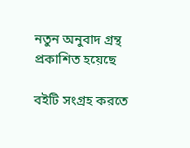নতুন অনুবাদ গ্রন্থ প্রকাশিত হয়েছে

বইটি সংগ্রহ করতে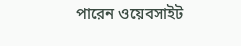পারেন ওয়েবসাইট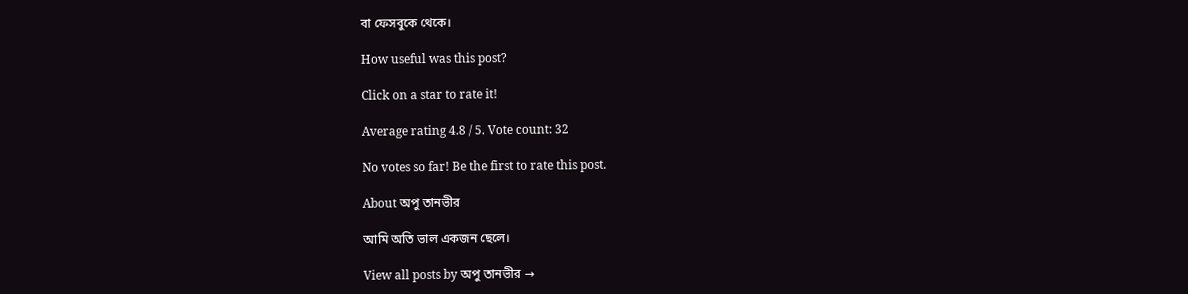বা ফেসবুকে থেকে।

How useful was this post?

Click on a star to rate it!

Average rating 4.8 / 5. Vote count: 32

No votes so far! Be the first to rate this post.

About অপু তানভীর

আমি অতি ভাল একজন ছেলে।

View all posts by অপু তানভীর →